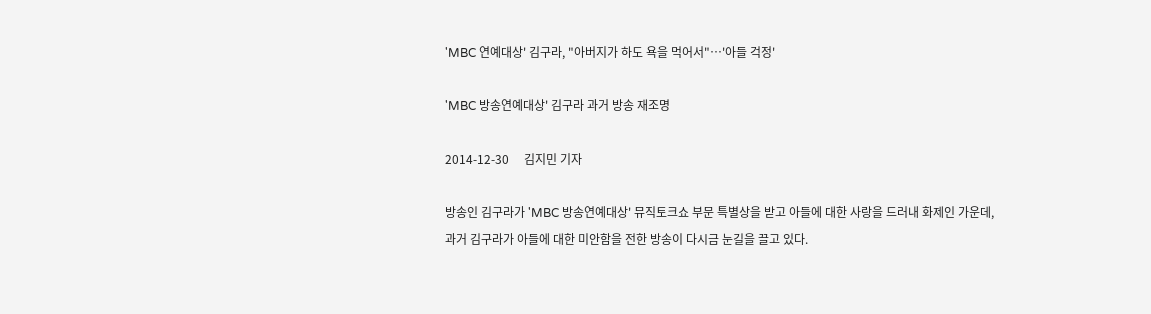'MBC 연예대상' 김구라, "아버지가 하도 욕을 먹어서"…'아들 걱정'

'MBC 방송연예대상' 김구라 과거 방송 재조명

2014-12-30     김지민 기자

방송인 김구라가 'MBC 방송연예대상' 뮤직토크쇼 부문 특별상을 받고 아들에 대한 사랑을 드러내 화제인 가운데, 과거 김구라가 아들에 대한 미안함을 전한 방송이 다시금 눈길을 끌고 있다.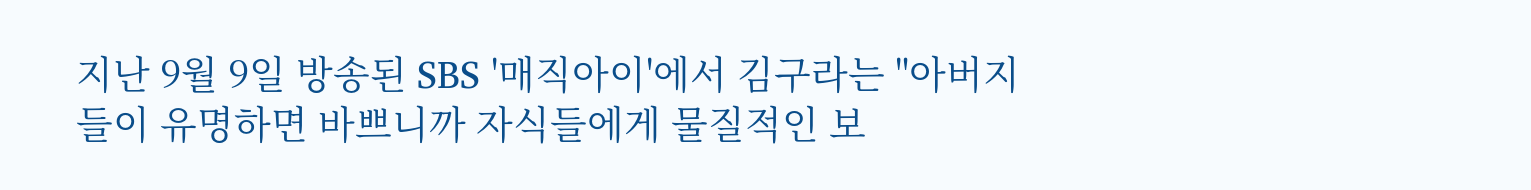지난 9월 9일 방송된 SBS '매직아이'에서 김구라는 "아버지들이 유명하면 바쁘니까 자식들에게 물질적인 보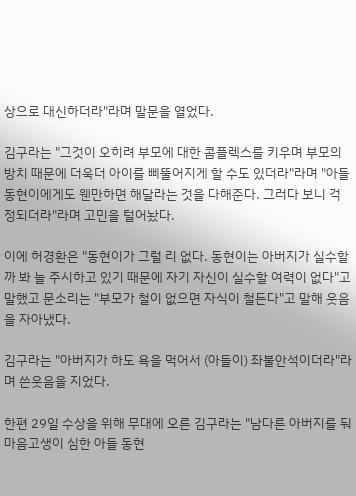상으로 대신하더라"라며 말문을 열었다.

김구라는 "그것이 오히려 부모에 대한 콤플렉스를 키우며 부모의 방치 때문에 더욱더 아이를 삐뚤어지게 할 수도 있더라"라며 "아들 동현이에게도 웬만하면 해달라는 것을 다해준다. 그러다 보니 걱정되더라"라며 고민을 털어놨다.

이에 허경환은 "동현이가 그럴 리 없다. 동현이는 아버지가 실수할까 봐 늘 주시하고 있기 때문에 자기 자신이 실수할 여력이 없다"고 말했고 문소리는 "부모가 철이 없으면 자식이 철든다"고 말해 웃음을 자아냈다.

김구라는 "아버지가 하도 욕을 먹어서 (아들이) 좌불안석이더라"라며 쓴웃음을 지었다.

한편 29일 수상을 위해 무대에 오른 김구라는 "남다른 아버지를 둬 마음고생이 심한 아들 동현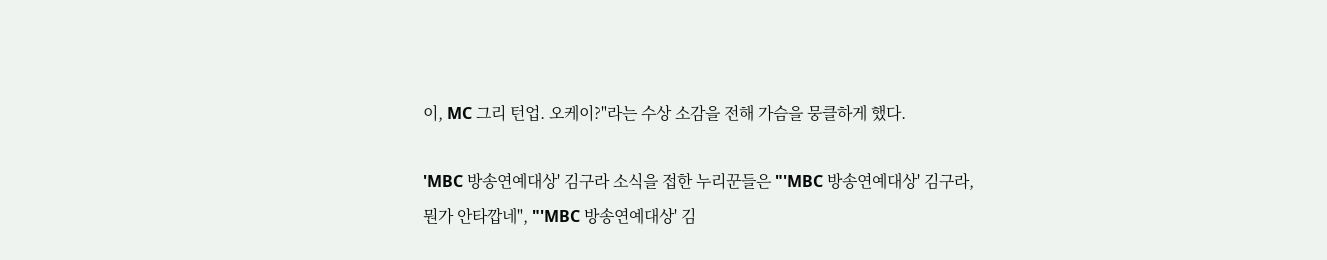이, MC 그리 턴업. 오케이?"라는 수상 소감을 전해 가슴을 뭉클하게 했다.

'MBC 방송연예대상' 김구라 소식을 접한 누리꾼들은 "'MBC 방송연예대상' 김구라, 뭔가 안타깝네", "'MBC 방송연예대상' 김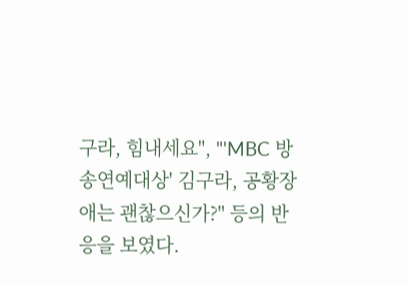구라, 힘내세요", "'MBC 방송연예대상' 김구라, 공황장애는 괜찮으신가?" 등의 반응을 보였다.